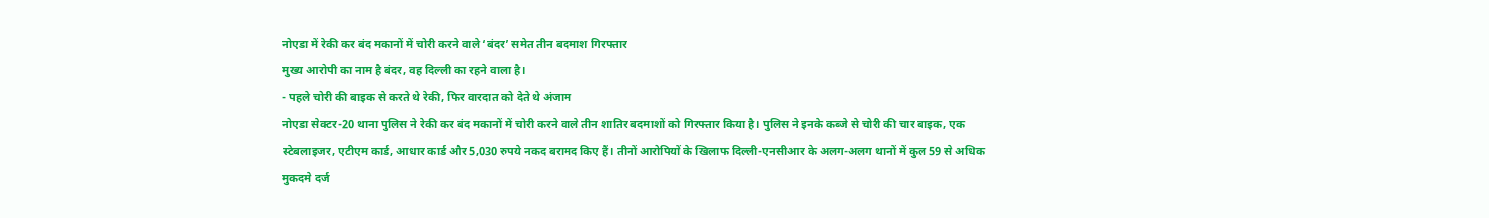नोएडा में रेकी कर बंद मकानों में चोरी करने वाले ‘बंदर’ समेत तीन बदमाश गिरफ्तार
मुख्य आरोपी का नाम है बंदर, वह दिल्ली का रहने वाला है।
- पहले चोरी की बाइक से करते थे रेकी, फिर वारदात को देते थे अंजाम
नोएडा सेक्टर-20 थाना पुलिस ने रेकी कर बंद मकानों में चोरी करने वाले तीन शातिर बदमाशों को गिरफ्तार किया है। पुलिस ने इनके कब्जे से चोरी की चार बाइक, एक स्टेबलाइजर, एटीएम कार्ड, आधार कार्ड और 5,030 रुपये नकद बरामद किए हैं। तीनों आरोपियों के खिलाफ दिल्ली-एनसीआर के अलग-अलग थानों में कुल 59 से अधिक मुकदमे दर्ज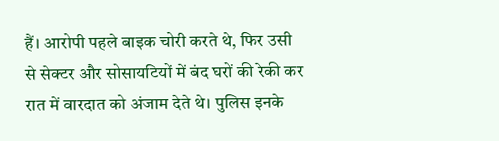हैं। आरोपी पहले बाइक चोरी करते थे, फिर उसी से सेक्टर और सोसायटियों में बंद घरों की रेकी कर रात में वारदात को अंजाम देते थे। पुलिस इनके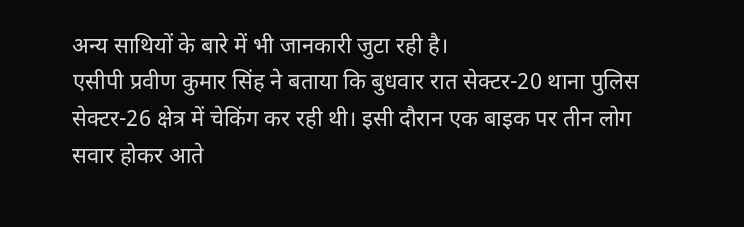अन्य साथियों के बारे में भी जानकारी जुटा रही है।
एसीपी प्रवीण कुमार सिंह ने बताया कि बुधवार रात सेक्टर-20 थाना पुलिस सेक्टर-26 क्षेत्र में चेकिंग कर रही थी। इसी दौरान एक बाइक पर तीन लोग सवार होकर आते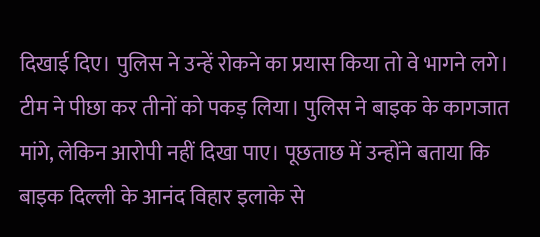दिखाई दिए। पुलिस ने उन्हें रोकने का प्रयास किया तो वे भागने लगे। टीम ने पीछा कर तीनों को पकड़ लिया। पुलिस ने बाइक के कागजात मांगे, लेकिन आरोपी नहीं दिखा पाए। पूछताछ में उन्होंने बताया कि बाइक दिल्ली के आनंद विहार इलाके से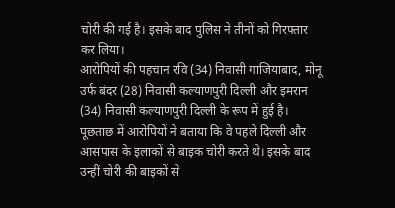चोरी की गई है। इसके बाद पुलिस ने तीनों को गिरफ्तार कर लिया।
आरोपियों की पहचान रवि (34) निवासी गाजियाबाद, मोनू उर्फ बंदर (28) निवासी कल्याणपुरी दिल्ली और इमरान (34) निवासी कल्याणपुरी दिल्ली के रूप में हुई है। पूछताछ में आरोपियों ने बताया कि वे पहले दिल्ली और आसपास के इलाकों से बाइक चोरी करते थे। इसके बाद उन्हीं चोरी की बाइकों से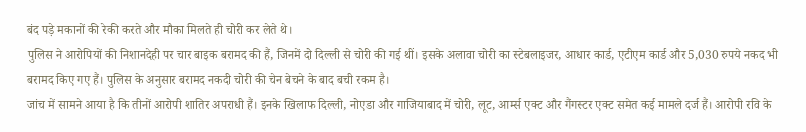बंद पड़े मकानों की रेकी करते और मौका मिलते ही चोरी कर लेते थे।
पुलिस ने आरोपियों की निशानदेही पर चार बाइक बरामद की हैं, जिनमें दो दिल्ली से चोरी की गई थीं। इसके अलावा चोरी का स्टेबलाइजर, आधार कार्ड, एटीएम कार्ड और 5,030 रुपये नकद भी बरामद किए गए हैं। पुलिस के अनुसार बरामद नकदी चोरी की चेन बेचने के बाद बची रकम है।
जांच में सामने आया है कि तीनों आरोपी शातिर अपराधी हैं। इनके खिलाफ दिल्ली, नोएडा और गाजियाबाद में चोरी, लूट, आर्म्स एक्ट और गैंगस्टर एक्ट समेत कई मामले दर्ज हैं। आरोपी रवि के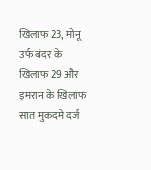खिलाफ 23, मोनू उर्फ बंदर के खिलाफ 29 और इमरान के खिलाफ सात मुकदमे दर्ज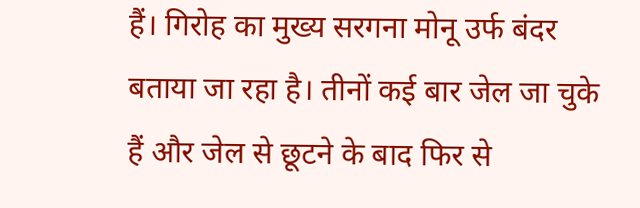हैं। गिरोह का मुख्य सरगना मोनू उर्फ बंदर बताया जा रहा है। तीनों कई बार जेल जा चुके हैं और जेल से छूटने के बाद फिर से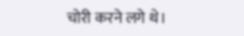चोरी करने लगे थे।